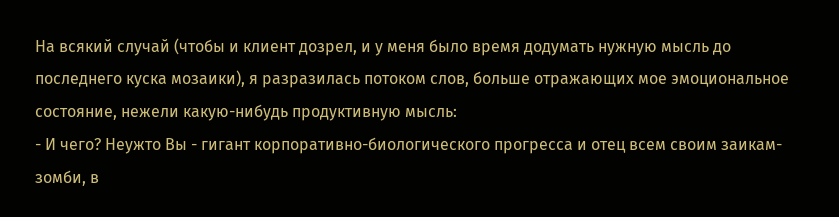На всякий случай (чтобы и клиент дозрел, и у меня было время додумать нужную мысль до последнего куска мозаики), я разразилась потоком слов, больше отражающих мое эмоциональное состояние, нежели какую-нибудь продуктивную мысль:
- И чего? Неужто Вы - гигант корпоративно-биологического прогресса и отец всем своим заикам-зомби, в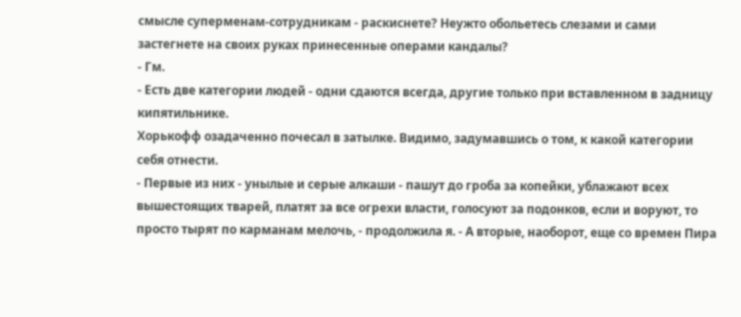смысле суперменам-сотрудникам - раскиснете? Неужто обольетесь слезами и сами застегнете на своих руках принесенные операми кандалы?
- Гм.
- Есть две категории людей - одни сдаются всегда, другие только при вставленном в задницу кипятильнике.
Хорькофф озадаченно почесал в затылке. Видимо, задумавшись о том, к какой категории себя отнести.
- Первые из них - унылые и серые алкаши - пашут до гроба за копейки, ублажают всех вышестоящих тварей, платят за все огрехи власти, голосуют за подонков, если и воруют, то просто тырят по карманам мелочь, - продолжила я. - А вторые, наоборот, еще со времен Пира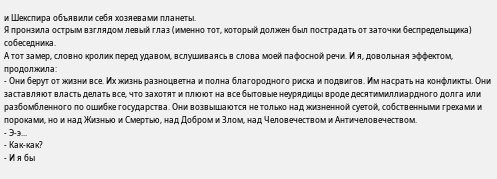и Шекспира объявили себя хозяевами планеты.
Я пронзила острым взглядом левый глаз (именно тот, который должен был пострадать от заточки беспредельщика) собеседника.
А тот замер, словно кролик перед удавом, вслушиваясь в слова моей пафосной речи. И я, довольная эффектом, продолжила:
- Они берут от жизни все. Их жизнь разноцветна и полна благородного риска и подвигов. Им насрать на конфликты. Они заставляют власть делать все, что захотят и плюют на все бытовые неурядицы вроде десятимиллиардного долга или разбомбленного по ошибке государства. Они возвышаются не только над жизненной суетой, собственными грехами и пороками, но и над Жизнью и Смертью, над Добром и Злом, над Человечеством и Античеловечеством.
- Э-э...
- Как-как?
- И я бы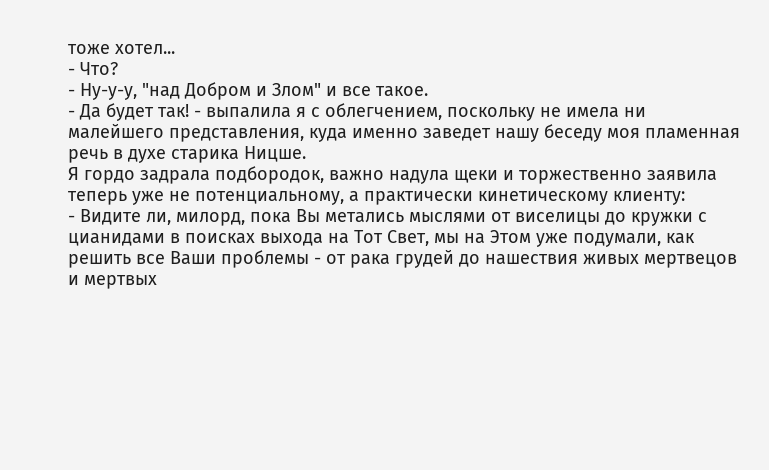тоже хотел...
- Что?
- Ну-у-у, "над Добром и Злом" и все такое.
- Да будет так! - выпалила я с облегчением, поскольку не имела ни малейшего представления, куда именно заведет нашу беседу моя пламенная речь в духе старика Ницше.
Я гордо задрала подбородок, важно надула щеки и торжественно заявила теперь уже не потенциальному, а практически кинетическому клиенту:
- Видите ли, милорд, пока Вы метались мыслями от виселицы до кружки с цианидами в поисках выхода на Тот Свет, мы на Этом уже подумали, как решить все Ваши проблемы - от рака грудей до нашествия живых мертвецов и мертвых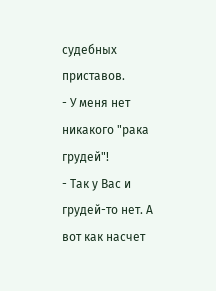судебных приставов.
- У меня нет никакого "рака грудей"!
- Так у Вас и грудей-то нет. А вот как насчет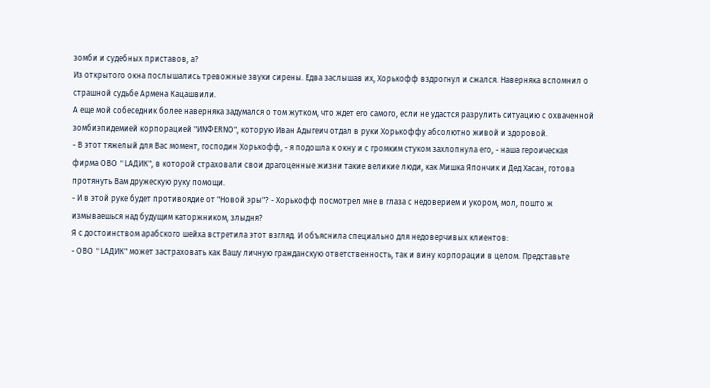зомби и судебных приставов, а?
Из открытого окна послышались тревожные звуки сирены. Едва заслышав их, Хорькофф вздрогнул и сжался. Наверняка вспомнил о страшной судьбе Армена Кацашвили.
А еще мой собеседник более наверняка задумался о том жутком, что ждет его самого, если не удастся разрулить ситуацию с охваченной зомбиэпидемией корпорацией "ИNФЕRNО", которую Иван Адыгеич отдал в руки Хорькоффу абсолютно живой и здоровой.
- В этот тяжелый для Вас момент, господин Хорькофф, - я подошла к окну и с громким стуком захлопнула его, - наша героическая фирма ОВО "LАДИК", в которой страховали свои драгоценные жизни такие великие люди, как Мишка Япончик и Дед Хасан, готова протянуть Вам дружескую руку помощи.
- И в этой руке будет противоядие от "Новой эры"? - Хорькофф посмотрел мне в глаза с недоверием и укором, мол, пошто ж измываешься над будущим каторжником, злыдня?
Я с достоинством арабского шейха встретила этот взгляд. И объяснила специально для недоверчивых клиентов:
- ОВО "LАДИК" может застраховать как Вашу личную гражданскую ответственность, так и вину корпорации в целом. Представьте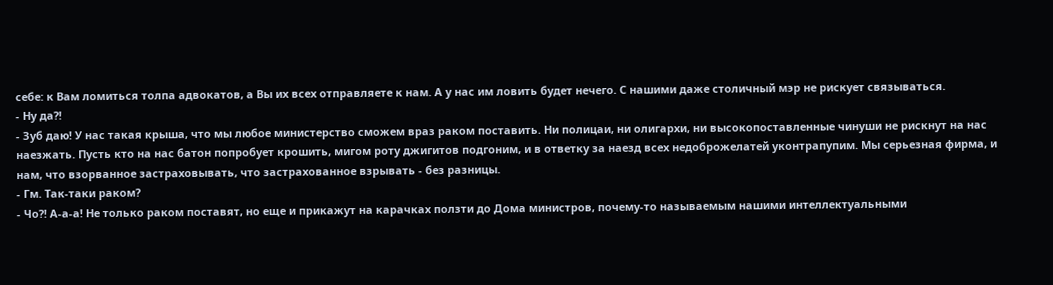себе: к Вам ломиться толпа адвокатов, а Вы их всех отправляете к нам. А у нас им ловить будет нечего. С нашими даже столичный мэр не рискует связываться.
- Ну да?!
- Зуб даю! У нас такая крыша, что мы любое министерство сможем враз раком поставить. Ни полицаи, ни олигархи, ни высокопоставленные чинуши не рискнут на нас наезжать. Пусть кто на нас батон попробует крошить, мигом роту джигитов подгоним, и в ответку за наезд всех недоброжелатей уконтрапупим. Мы серьезная фирма, и нам, что взорванное застраховывать, что застрахованное взрывать - без разницы.
- Гм. Так-таки раком?
- Чо?! А-а-а! Не только раком поставят, но еще и прикажут на карачках ползти до Дома министров, почему-то называемым нашими интеллектуальными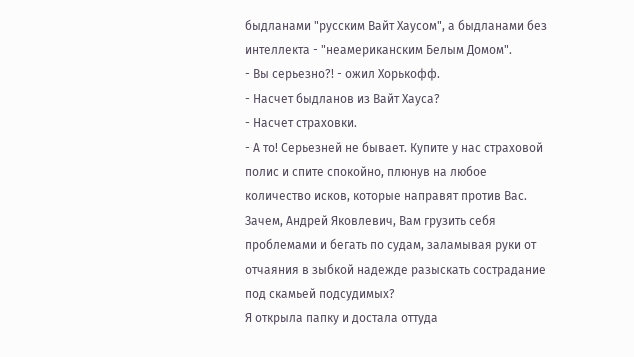быдланами "русским Вайт Хаусом", а быдланами без интеллекта - "неамериканским Белым Домом".
- Вы серьезно?! - ожил Хорькофф.
- Насчет быдланов из Вайт Хауса?
- Насчет страховки.
- А то! Серьезней не бывает. Купите у нас страховой полис и спите спокойно, плюнув на любое количество исков, которые направят против Вас. Зачем, Андрей Яковлевич, Вам грузить себя проблемами и бегать по судам, заламывая руки от отчаяния в зыбкой надежде разыскать сострадание под скамьей подсудимых?
Я открыла папку и достала оттуда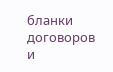бланки договоров и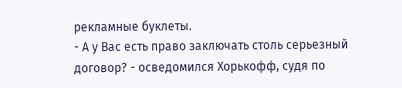рекламные буклеты.
- А у Вас есть право заключать столь серьезный договор? - осведомился Хорькофф, судя по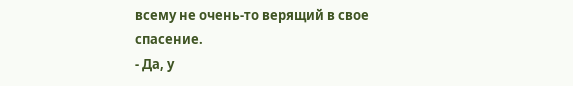всему не очень-то верящий в свое спасение.
- Да, у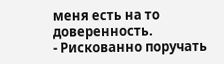меня есть на то доверенность.
- Рискованно поручать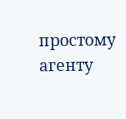простому агенту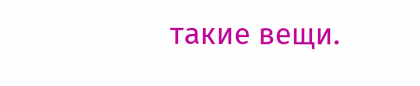такие вещи.